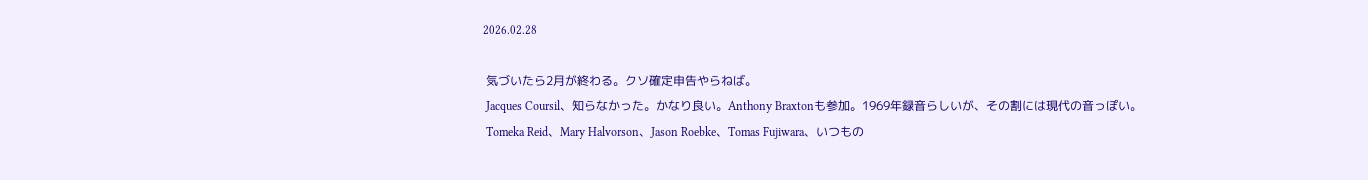2026.02.28

 気づいたら2月が終わる。クソ確定申告やらねば。
 Jacques Coursil、知らなかった。かなり良い。Anthony Braxtonも参加。1969年録音らしいが、その割には現代の音っぽい。
 Tomeka Reid、Mary Halvorson、Jason Roebke、Tomas Fujiwara、いつもの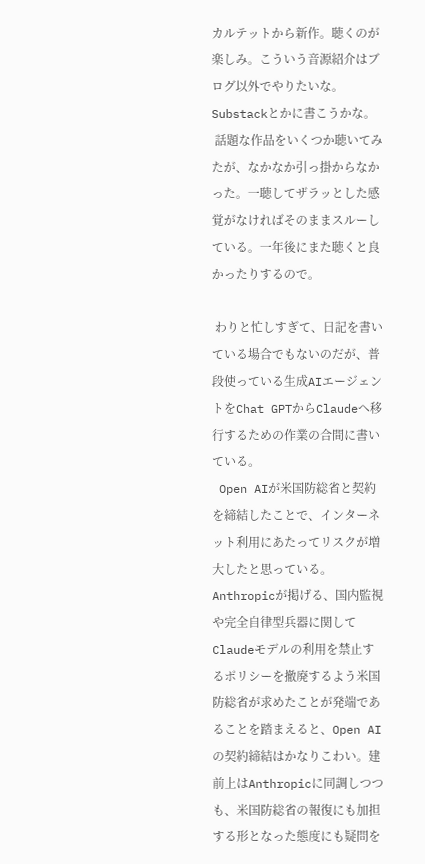カルテットから新作。聴くのが楽しみ。こういう音源紹介はブログ以外でやりたいな。Substackとかに書こうかな。
 話題な作品をいくつか聴いてみたが、なかなか引っ掛からなかった。一聴してザラッとした感覚がなければそのままスルーしている。一年後にまた聴くと良かったりするので。

 わりと忙しすぎて、日記を書いている場合でもないのだが、普段使っている生成AIエージェントをChat GPTからClaudeへ移行するための作業の合間に書いている。
 Open AIが米国防総省と契約を締結したことで、インターネット利用にあたってリスクが増大したと思っている。Anthropicが掲げる、国内監視や完全自律型兵器に関してClaudeモデルの利用を禁止するポリシーを撤廃するよう米国防総省が求めたことが発端であることを踏まえると、Open AIの契約締結はかなりこわい。建前上はAnthropicに同調しつつも、米国防総省の報復にも加担する形となった態度にも疑問を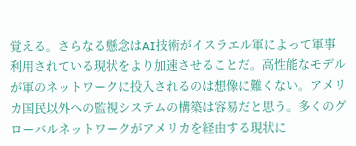覚える。さらなる懸念はAI技術がイスラエル軍によって軍事利用されている現状をより加速させることだ。高性能なモデルが軍のネットワークに投入されるのは想像に難くない。アメリカ国民以外への監視システムの構築は容易だと思う。多くのグローバルネットワークがアメリカを経由する現状に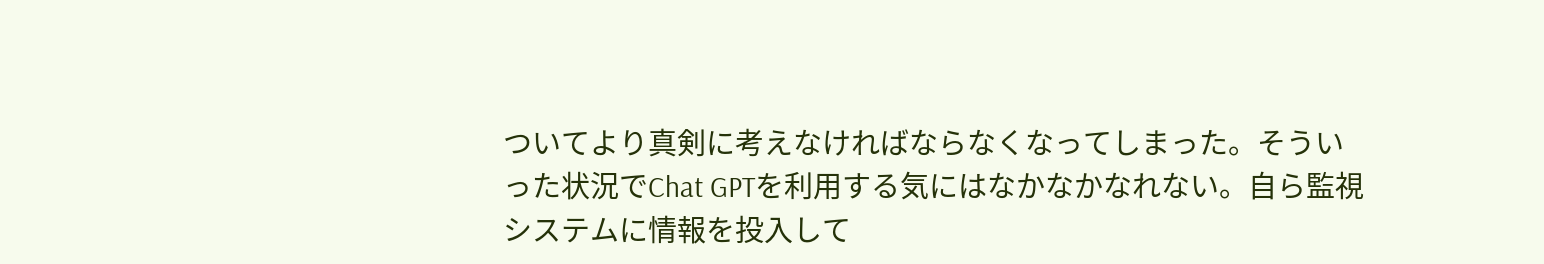ついてより真剣に考えなければならなくなってしまった。そういった状況でChat GPTを利用する気にはなかなかなれない。自ら監視システムに情報を投入して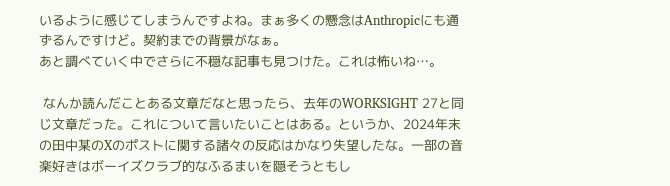いるように感じてしまうんですよね。まぁ多くの懸念はAnthropicにも通ずるんですけど。契約までの背景がなぁ。
あと調べていく中でさらに不穏な記事も見つけた。これは怖いね…。

 なんか読んだことある文章だなと思ったら、去年のWORKSIGHT 27と同じ文章だった。これについて言いたいことはある。というか、2024年末の田中某のXのポストに関する諸々の反応はかなり失望したな。一部の音楽好きはボーイズクラブ的なふるまいを隠そうともし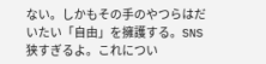ない。しかもその手のやつらはだいたい「自由」を擁護する。SNS狭すぎるよ。これについ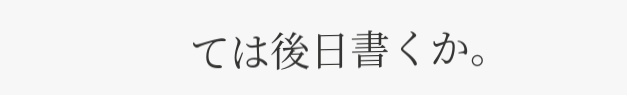ては後日書くか。